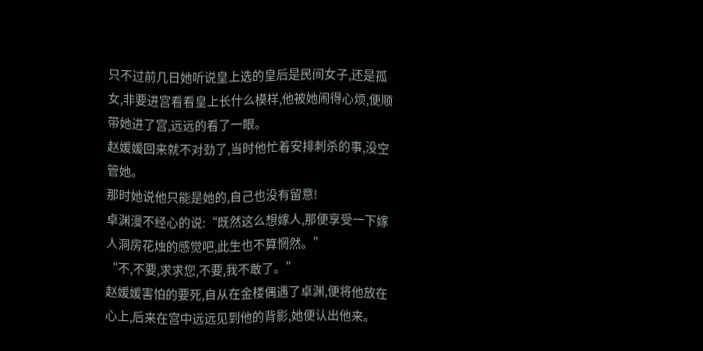只不过前几日她听说皇上选的皇后是民间女子,还是孤女,非要进宫看看皇上长什么模样,他被她闹得心烦,便顺带她进了宫,远远的看了一眼。
赵媛媛回来就不对劲了,当时他忙着安排刺杀的事,没空管她。
那时她说他只能是她的,自己也没有留意!
卓渊漫不经心的说:“既然这么想嫁人,那便享受一下嫁人洞房花烛的感觉吧,此生也不算惘然。”
“不,不要,求求您,不要,我不敢了。”
赵媛媛害怕的要死,自从在金楼偶遇了卓渊,便将他放在心上,后来在宫中远远见到他的背影,她便认出他来。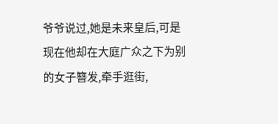爷爷说过,她是未来皇后,可是现在他却在大庭广众之下为别的女子簪发,牵手逛街,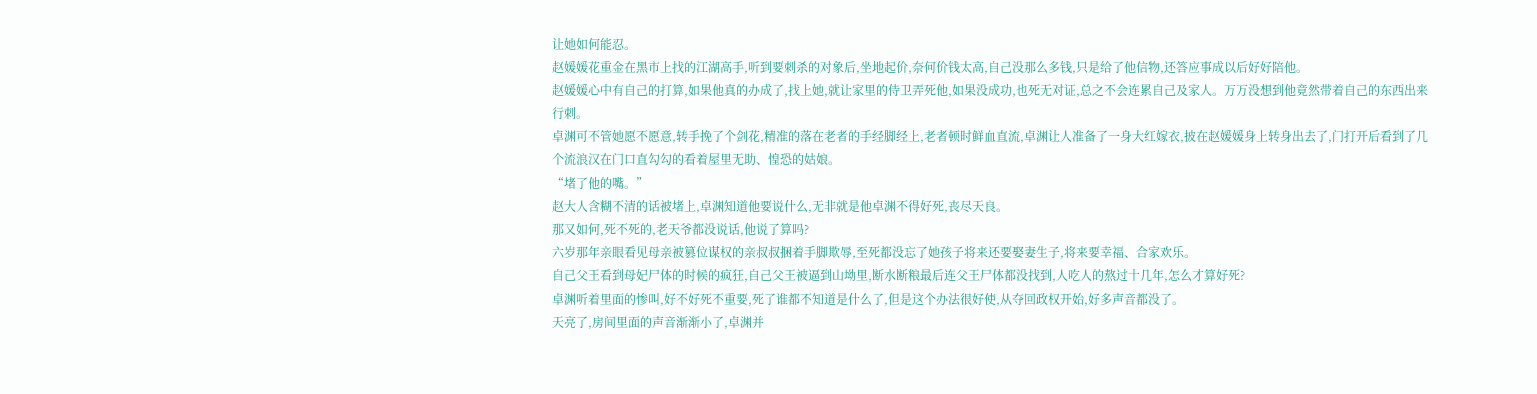让她如何能忍。
赵媛媛花重金在黑市上找的江湖高手,听到要刺杀的对象后,坐地起价,奈何价钱太高,自己没那么多钱,只是给了他信物,还答应事成以后好好陪他。
赵媛媛心中有自己的打算,如果他真的办成了,找上她,就让家里的侍卫弄死他,如果没成功,也死无对证,总之不会连累自己及家人。万万没想到他竟然带着自己的东西出来行刺。
卓渊可不管她愿不愿意,转手挽了个剑花,精准的落在老者的手经脚经上,老者顿时鲜血直流,卓渊让人准备了一身大红嫁衣,披在赵媛媛身上转身出去了,门打开后看到了几个流浪汉在门口直勾勾的看着屋里无助、惶恐的姑娘。
“堵了他的嘴。”
赵大人含糊不清的话被堵上,卓渊知道他要说什么,无非就是他卓渊不得好死,丧尽天良。
那又如何,死不死的,老天爷都没说话,他说了算吗?
六岁那年亲眼看见母亲被篡位谋权的亲叔叔捆着手脚欺辱,至死都没忘了她孩子将来还要娶妻生子,将来要幸福、合家欢乐。
自己父王看到母妃尸体的时候的疯狂,自己父王被逼到山坳里,断水断粮最后连父王尸体都没找到,人吃人的熬过十几年,怎么才算好死?
卓渊听着里面的惨叫,好不好死不重要,死了谁都不知道是什么了,但是这个办法很好使,从夺回政权开始,好多声音都没了。
天亮了,房间里面的声音渐渐小了,卓渊并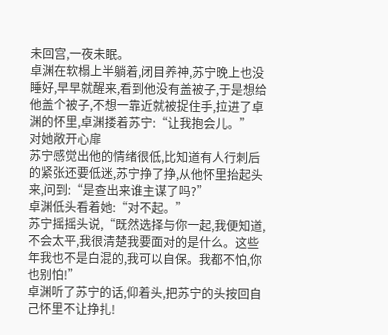未回宫,一夜未眠。
卓渊在软榻上半躺着,闭目养神,苏宁晚上也没睡好,早早就醒来,看到他没有盖被子,于是想给他盖个被子,不想一靠近就被捉住手,拉进了卓渊的怀里,卓渊搂着苏宁:“让我抱会儿。”
对她敞开心扉
苏宁感觉出他的情绪很低,比知道有人行刺后的紧张还要低迷,苏宁挣了挣,从他怀里抬起头来,问到:“是查出来谁主谋了吗?”
卓渊低头看着她:“对不起。”
苏宁摇摇头说,“既然选择与你一起,我便知道,不会太平,我很清楚我要面对的是什么。这些年我也不是白混的,我可以自保。我都不怕,你也别怕!”
卓渊听了苏宁的话,仰着头,把苏宁的头按回自己怀里不让挣扎!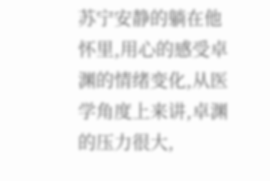苏宁安静的躺在他怀里,用心的感受卓渊的情绪变化,从医学角度上来讲,卓渊的压力很大,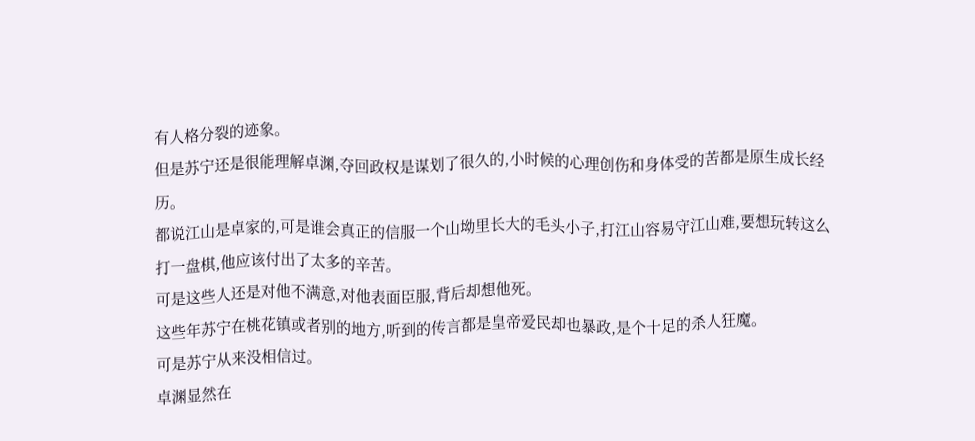有人格分裂的迹象。
但是苏宁还是很能理解卓渊,夺回政权是谋划了很久的,小时候的心理创伤和身体受的苦都是原生成长经历。
都说江山是卓家的,可是谁会真正的信服一个山坳里长大的毛头小子,打江山容易守江山难,要想玩转这么打一盘棋,他应该付出了太多的辛苦。
可是这些人还是对他不满意,对他表面臣服,背后却想他死。
这些年苏宁在桃花镇或者别的地方,听到的传言都是皇帝爱民却也暴政,是个十足的杀人狂魔。
可是苏宁从来没相信过。
卓渊显然在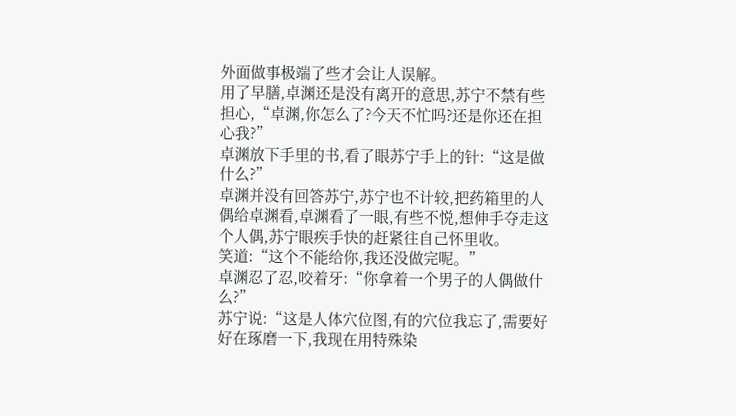外面做事极端了些才会让人误解。
用了早膳,卓渊还是没有离开的意思,苏宁不禁有些担心,“卓渊,你怎么了?今天不忙吗?还是你还在担心我?”
卓渊放下手里的书,看了眼苏宁手上的针:“这是做什么?”
卓渊并没有回答苏宁,苏宁也不计较,把药箱里的人偶给卓渊看,卓渊看了一眼,有些不悦,想伸手夺走这个人偶,苏宁眼疾手快的赶紧往自己怀里收。
笑道:“这个不能给你,我还没做完呢。”
卓渊忍了忍,咬着牙:“你拿着一个男子的人偶做什么?”
苏宁说:“这是人体穴位图,有的穴位我忘了,需要好好在琢磨一下,我现在用特殊染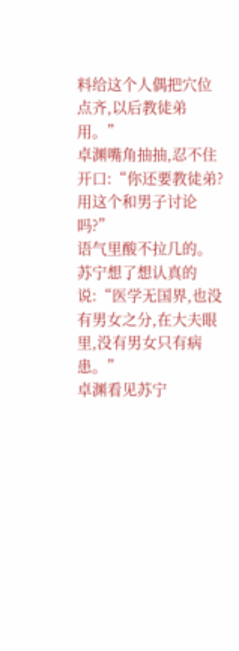料给这个人偶把穴位点齐,以后教徒弟用。”
卓渊嘴角抽抽,忍不住开口:“你还要教徒弟?用这个和男子讨论吗?”
语气里酸不拉几的。
苏宁想了想认真的说:“医学无国界,也没有男女之分,在大夫眼里,没有男女只有病患。”
卓渊看见苏宁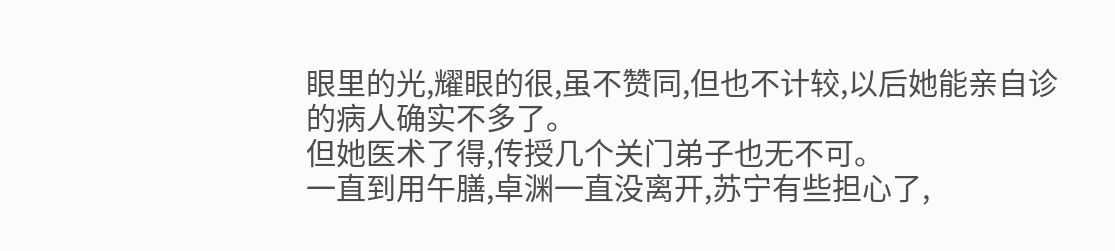眼里的光,耀眼的很,虽不赞同,但也不计较,以后她能亲自诊的病人确实不多了。
但她医术了得,传授几个关门弟子也无不可。
一直到用午膳,卓渊一直没离开,苏宁有些担心了,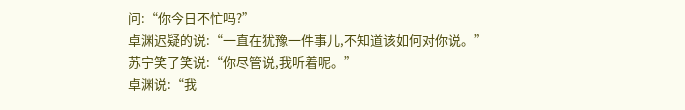问:“你今日不忙吗?”
卓渊迟疑的说:“一直在犹豫一件事儿,不知道该如何对你说。”
苏宁笑了笑说:“你尽管说,我听着呢。”
卓渊说:“我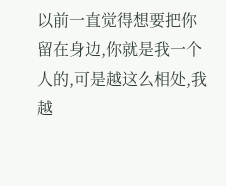以前一直觉得想要把你留在身边,你就是我一个人的,可是越这么相处,我越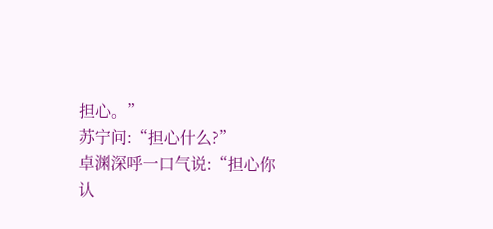担心。”
苏宁问:“担心什么?”
卓渊深呼一口气说:“担心你认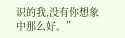识的我,没有你想象中那么好。”